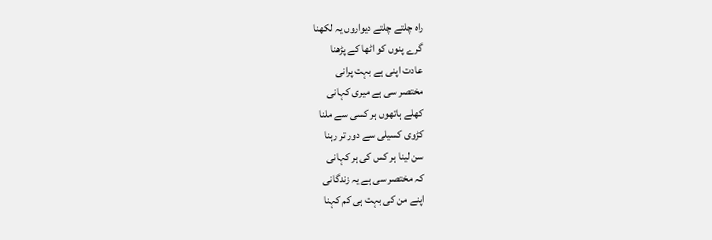راہ چلتے چلتے دیواروں یہ لکھنا
گرے پنوں کو اٹھا کے پڑھنا
عادت اپنی ہے بہت پرانی
مختصر سی ہے میری کہانی
کھلے ہاتھوں ہر کسی سے ملنا
کڑوی کسیلی سے دور تر رہنا
سن لینا ہر کس کی ہر کہانی
کہ مختصر سی ہے یہ زندگانی
اپنے من کی بہت ہی کم کہنا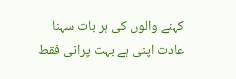کہنے والوں کی ہر بات سہنا
عادت اپنی ہے بہت پرانی فقط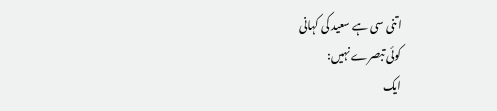اتنی سی ہے سعید کی کہانی
کوئی تبصرے نہیں:
ایک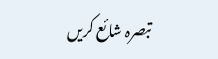تبصرہ شائع کریں